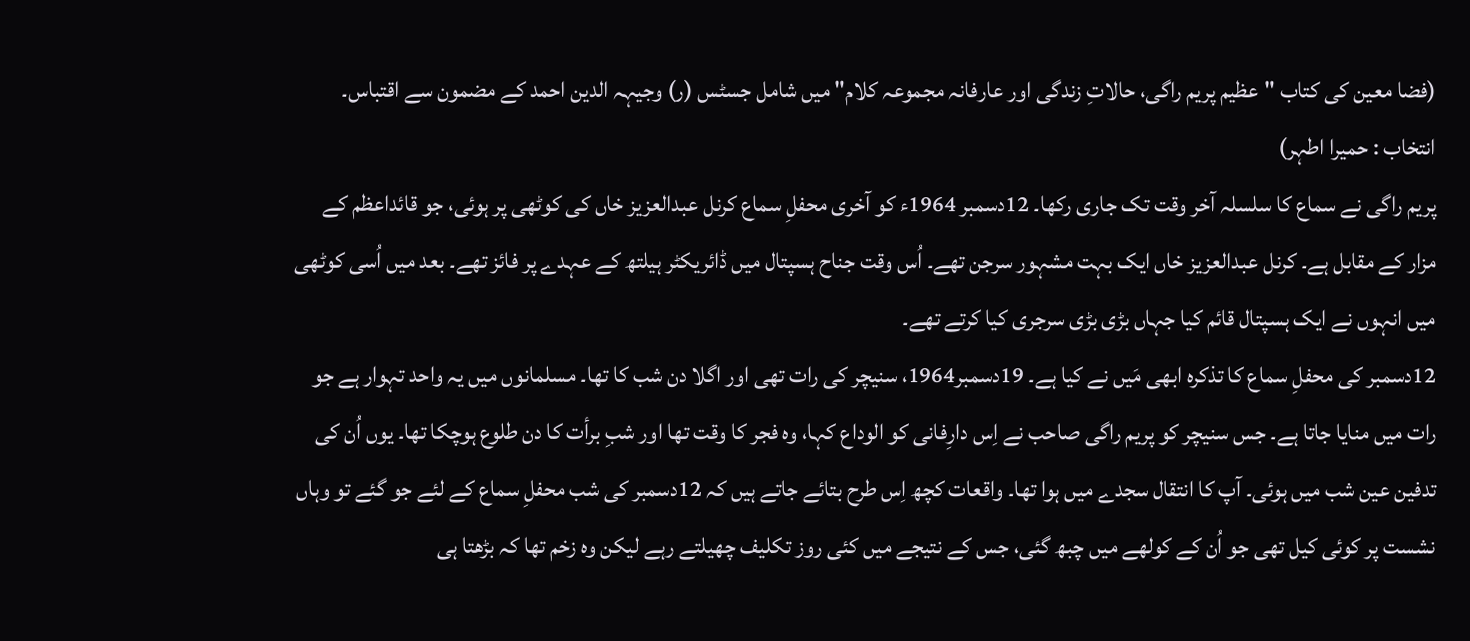(فضا معین کی کتاب "عظیم پریم راگی، حالاتِ زندگی اور عارفانہ مجموعہ کلام" میں شامل جسٹس (ر) وجیہہ الدین احمد کے مضمون سے اقتباس۔ انتخاب : حمیرا اطہر)
پریم راگی نے سماع کا سلسلہ آخر وقت تک جاری رکھا۔ 12دسمبر 1964ء کو آخری محفلِ سماع کرنل عبدالعزیز خاں کی کوٹھی پر ہوئی، جو قائداعظم کے مزار کے مقابل ہے۔ کرنل عبدالعزیز خاں ایک بہت مشہور سرجن تھے۔ اُس وقت جناح ہسپتال میں ڈائریکٹر ہیلتھ کے عہدے پر فائز تھے۔ بعد میں اُسی کوٹھی میں انہوں نے ایک ہسپتال قائم کیا جہاں بڑی بڑی سرجری کیا کرتے تھے۔
12دسمبر کی محفلِ سماع کا تذکرہ ابھی مَیں نے کیا ہے۔ 19دسمبر1964، سنیچر کی رات تھی اور اگلا دن شب کا تھا۔ مسلمانوں میں یہ واحد تہوار ہے جو رات میں منایا جاتا ہے۔ جس سنیچر کو پریم راگی صاحب نے اِس دارِفانی کو الوداع کہا، وہ فجر کا وقت تھا اور شبِ برأت کا دن طلوع ہوچکا تھا۔ یوں اُن کی تدفین عین شب میں ہوئی۔ آپ کا انتقال سجدے میں ہوا تھا۔ واقعات کچھ اِس طرح بتائے جاتے ہیں کہ 12دسمبر کی شب محفلِ سماع کے لئے جو گئے تو وہاں نشست پر کوئی کیل تھی جو اُن کے کولھے میں چبھ گئی، جس کے نتیجے میں کئی روز تکلیف چھیلتے رہے لیکن وہ زخم تھا کہ بڑھتا ہی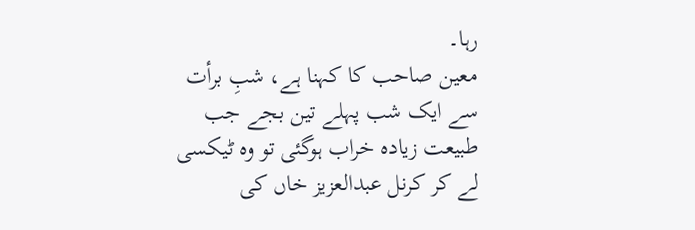رہا۔
معین صاحب کا کہنا ہے، شبِ برأت سے ایک شب پہلے تین بجے جب طبیعت زیادہ خراب ہوگئی تو وہ ٹیکسی لے کر کرنل عبدالعزیز خاں کی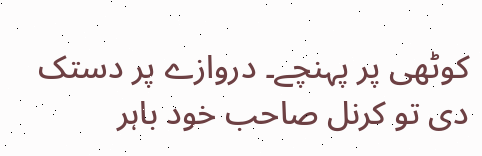کوٹھی پر پہنچے۔ دروازے پر دستک دی تو کرنل صاحب خود باہر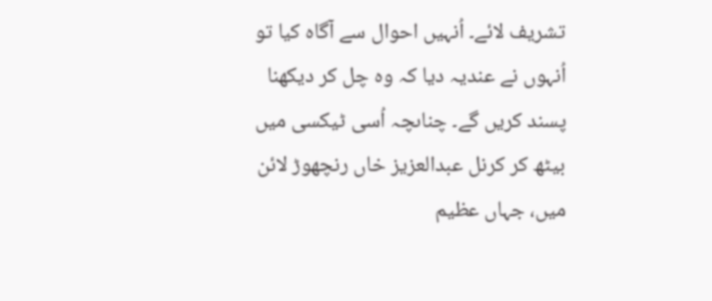تشریف لائے۔ اُنہیں احوال سے آگاہ کیا تو اُنہوں نے عندیہ دیا کہ وہ چل کر دیکھنا پسند کریں گے۔ چناںچہ اُسی ٹیکسی میں بیٹھ کر کرنل عبدالعزیز خاں رنچھوڑ لائن میں، جہاں عظیم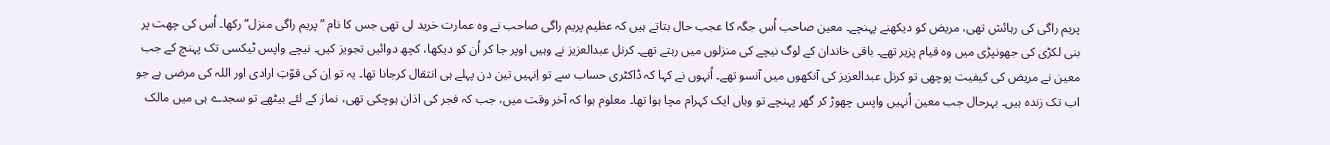پریم راگی کی رہائش تھی، مریض کو دیکھنے پہنچے۔ معین صاحب اُس جگہ کا عجب حال بتاتے ہیں کہ عظیم پریم راگی صاحب نے وہ عمارت خرید لی تھی جس کا نام ”پریم راگی منزل“ رکھا۔ اُس کی چھت پر بنی لکڑی کی جھونپڑی میں وہ قیام پزیر تھے۔ باقی خاندان کے لوگ نیچے کی منزلوں میں رہتے تھے۔ کرنل عبدالعزیز نے وہیں اوپر جا کر اُن کو دیکھا، کچھ دوائیں تجویز کیں۔ نیچے واپس ٹیکسی تک پہنچ کے جب معین نے مریض کی کیفیت پوچھی تو کرنل عبدالعزیز کی آنکھوں میں آنسو تھے۔ اُنہوں نے کہا کہ ڈاکٹری حساب سے تو اِنہیں تین دن پہلے ہی انتقال کرجانا تھا۔ یہ تو اِن کی قوّتِ ارادی اور اللہ کی مرضی ہے جو اب تک زندہ ہیں۔ بہرحال جب معین اُنہیں واپس چھوڑ کر گھر پہنچے تو وہاں ایک کہرام مچا ہوا تھا۔ معلوم ہوا کہ آخر وقت میں، جب کہ فجر کی اذان ہوچکی تھی، نماز کے لئے بیٹھے تو سجدے ہی میں مالک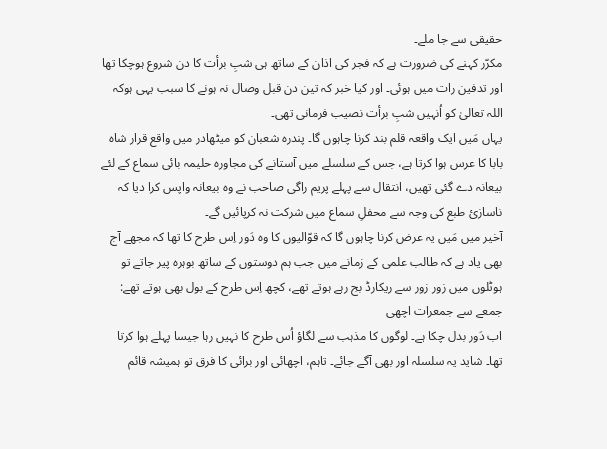حقیقی سے جا ملے۔
مکرّر کہنے کی ضرورت ہے کہ فجر کی اذان کے ساتھ ہی شبِ برأت کا دن شروع ہوچکا تھا اور تدفین رات میں ہوئی۔ اور کیا خبر کہ تین دن قبل وصال نہ ہونے کا سبب یہی ہوکہ اللہ تعالیٰ کو اُنہیں شبِ برأت نصیب فرمانی تھی۔
یہاں مَیں ایک واقعہ قلم بند کرنا چاہوں گا۔ پندرہ شعبان کو میٹھادر میں واقع قرار شاہ بابا کا عرس ہوا کرتا ہے، جس کے سلسلے میں آستانے کی مجاورہ حلیمہ بائی سماع کے لئے بیعانہ دے گئی تھیں، انتقال سے پہلے پریم راگی صاحب نے وہ بیعانہ واپس کرا دیا کہ ناسازیٔ طبع کی وجہ سے محفلِ سماع میں شرکت نہ کرپائیں گے۔
آخیر میں مَیں یہ عرض کرنا چاہوں گا کہ قوّالیوں کا وہ دَور اِس طرح کا تھا کہ مجھے آج بھی یاد ہے کہ طالب علمی کے زمانے میں جب ہم دوستوں کے ساتھ بوہرہ پیر جاتے تو ہوٹلوں میں زور زور سے ریکارڈ بج رہے ہوتے تھے، کچھ اِس طرح کے بول بھی ہوتے تھے:
جمعے سے جمعرات اچھی
اب دَور بدل چکا ہے۔ لوگوں کا مذہب سے لگاؤ اُس طرح کا نہیں رہا جیسا پہلے ہوا کرتا تھا۔ شاید یہ سلسلہ اور بھی آگے جائے۔ تاہم، اچھائی اور برائی کا فرق تو ہمیشہ قائم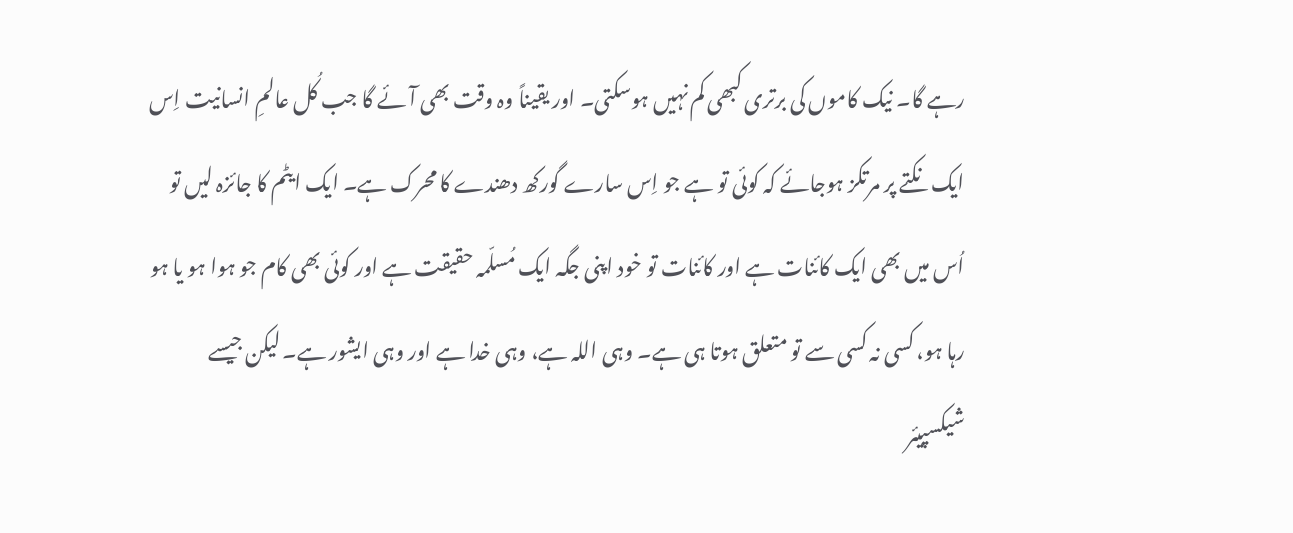رہے گا۔ نیک کاموں کی برتری کبھی کم نہیں ہوسکتی۔ اور یقیناً وہ وقت بھی آئے گا جب کُل عالمِ انسانیت اِس ایک نکتے پر مرتکز ہوجائے کہ کوئی تو ہے جو اِس سارے گورکھ دھندے کا محرک ہے۔ ایک ایٹم کا جائزہ لیں تو اُس میں بھی ایک کائنات ہے اور کائنات تو خود اپنی جگہ ایک مُسلّمہ حقیقت ہے اور کوئی بھی کام جو ہوا ہو یا ہو رہا ہو، کسی نہ کسی سے تو متعلق ہوتا ہی ہے۔ وہی اللہ ہے، وہی خدا ہے اور وہی ایشور ہے۔ لیکن جیسے شیکسپیئر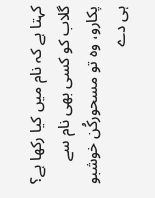کہتا ہے کہ نام میں کیا رکھا ہے؟ گلاب کو کسی بھی نام سے پکارو، وہ تو مسحورکُن خوشبو ہی دے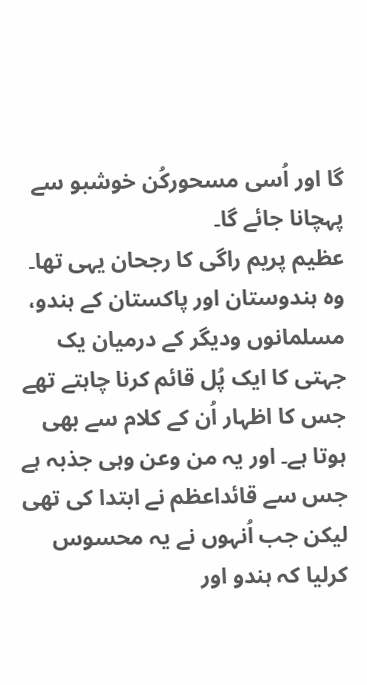گا اور اُسی مسحورکُن خوشبو سے پہچانا جائے گا۔
عظیم پریم راگی کا رجحان یہی تھا۔ وہ ہندوستان اور پاکستان کے ہندو، مسلمانوں ودیگر کے درمیان یک جہتی کا ایک پُل قائم کرنا چاہتے تھے جس کا اظہار اُن کے کلام سے بھی ہوتا ہے۔ اور یہ من وعن وہی جذبہ ہے جس سے قائداعظم نے ابتدا کی تھی لیکن جب اُنہوں نے یہ محسوس کرلیا کہ ہندو اور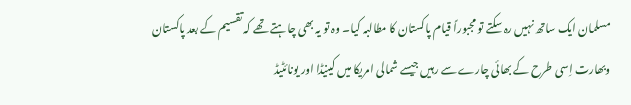مسلمان ایک ساتھ نہیں رہ سکتے تو مجبوراً قیام پاکستان کا مطالبہ کیا۔ وہ تو یہ بھی چاہتے تھے کہ تقسیم کے بعد پاکستان وبھارت اِسی طرح کے بھائی چارے سے رہیں جیسے شمالی امریکا میں کینیڈا اور یونائٹیڈ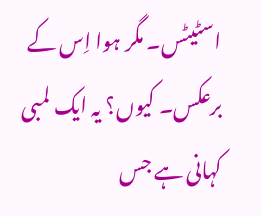اسٹیٹس۔ مگر ہوا اِس کے برعکس۔ کیوں؟ یہ ایک لمبی کہانی ہے جس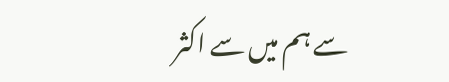سے ہم میں سے اکثر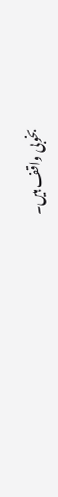بخوبی واقف ہیں۔